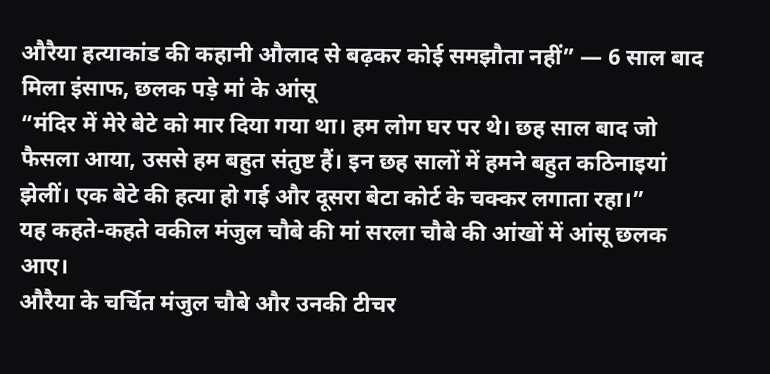औरैया हत्याकांड की कहानी औलाद से बढ़कर कोई समझौता नहीं” — 6 साल बाद मिला इंसाफ, छलक पड़े मां के आंसू
“मंदिर में मेरे बेटे को मार दिया गया था। हम लोग घर पर थे। छह साल बाद जो फैसला आया, उससे हम बहुत संतुष्ट हैं। इन छह सालों में हमने बहुत कठिनाइयां झेलीं। एक बेटे की हत्या हो गई और दूसरा बेटा कोर्ट के चक्कर लगाता रहा।”
यह कहते-कहते वकील मंजुल चौबे की मां सरला चौबे की आंखों में आंसू छलक आए।
औरैया के चर्चित मंजुल चौबे और उनकी टीचर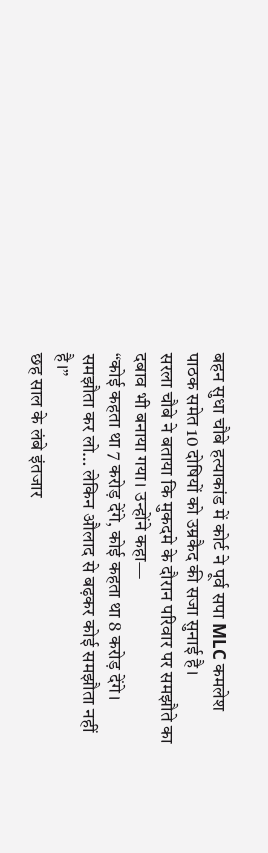बहन सुधा चौबे हत्याकांड में कोर्ट ने पूर्व सपा MLC कमलेश पाठक समेत 10 दोषियों को उम्रकैद की सजा सुनाई है।
सरला चौबे ने बताया कि मुकदमे के दौरान परिवार पर समझौते का दबाव भी बनाया गया। उन्होंने कहा—
“कोई कहता था 7 करोड़ देंगे, कोई कहता था 8 करोड़ देंगे। समझौता कर लो… लेकिन औलाद से बढ़कर कोई समझौता नहीं है।”
छह साल के लंबे इंतजार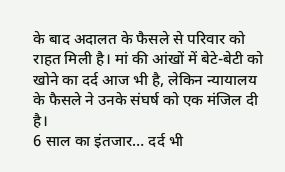के बाद अदालत के फैसले से परिवार को राहत मिली है। मां की आंखों में बेटे-बेटी को खोने का दर्द आज भी है, लेकिन न्यायालय के फैसले ने उनके संघर्ष को एक मंजिल दी है।
6 साल का इंतजार… दर्द भी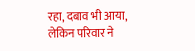रहा, दबाव भी आया, लेकिन परिवार ने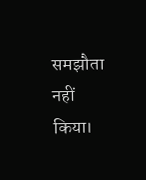समझौता नहीं किया।